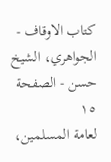کتاب الاوقاف - الجواهري، الشيخ حسن - الصفحة ١٥
لعامة المسلمين،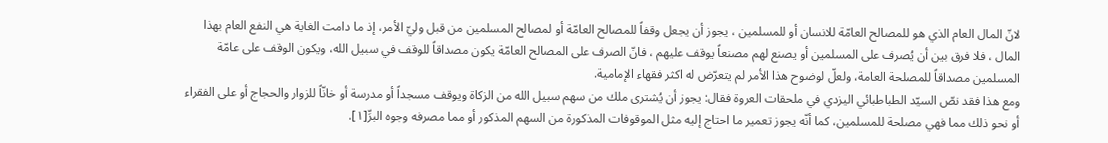لانّ المال العام الذي هو للمصالح العامّة للانسان أو للمسلمين ، يجوز أن يجعل وقفاً للمصالح العامّة أو لمصالح المسلمين من قبل وليّ الأمر، إذ ما دامت الغاية هي النفع العام بهذا المال ، فلا فرق بين أن يُصرف على المسلمين أو يصنع لهم مصنعاً يوقف عليهم ، فانّ الصرف على المصالح العامّة يكون مصداقاً للوقف في سبيل الله، ويكون الوقف على عامّة المسلمين مصداقاً للمصلحة العامة، ولعلّ لوضوح هذا الأمر لم يتعرّض له اكثر فقهاء الإمامية.
ومع هذا فقد نصّ السيّد الطباطبائي اليزدي في ملحقات العروة فقال: يجوز أن يُشترى ملك من سهم سبيل الله من الزكاة ويوقف مسجداً أو مدرسة أو خانّاً للزوار والحجاج أو على الفقراء أو نحو ذلك مما فهي مصلحة للمسلمين، كما أنّه يجوز تعمير ما احتاج إليه مثل الموقوفات المذكورة من السهم المذكور أو مما مصرفه وجوه البرِّ[١].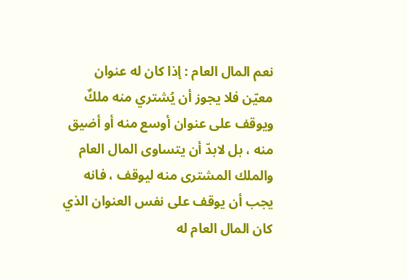نعم المال العام : إذا كان له عنوان معيّن فلا يجوز أن يُشتري منه ملكٌ ويوقف على عنوان أوسع منه أو أضيق منه ، بل لابدّ أن يتساوى المال العام والملك المشترى منه ليوقف ، فانه يجب أن يوقف على نفس العنوان الذي كان المال العام له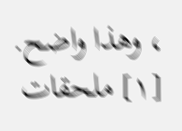، وهذا واضح.
[١] ملحقات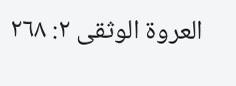العروة الوثقى ٢: ٢٦٨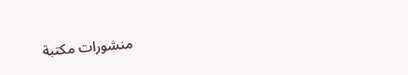منشورات مكتبة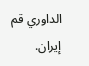الداوري قم إيران.